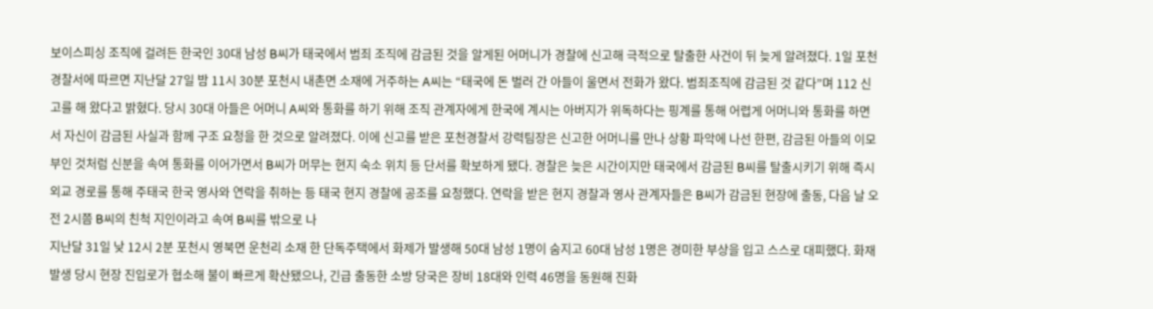보이스피싱 조직에 걸려든 한국인 30대 남성 B씨가 태국에서 범죄 조직에 감금된 것을 알게된 어머니가 경찰에 신고해 극적으로 탈출한 사건이 뒤 늦게 알려졌다. 1일 포천경찰서에 따르면 지난달 27일 밤 11시 30분 포천시 내촌면 소재에 거주하는 A씨는 “태국에 돈 벌러 간 아들이 울면서 전화가 왔다. 범죄조직에 감금된 것 같다”며 112 신고를 해 왔다고 밝혔다. 당시 30대 아들은 어머니 A씨와 통화를 하기 위해 조직 관계자에게 한국에 계시는 아버지가 위독하다는 핑계를 통해 어렵게 어머니와 통화를 하면서 자신이 감금된 사실과 함께 구조 요청을 한 것으로 알려졌다. 이에 신고를 받은 포천경찰서 강력팀장은 신고한 어머니를 만나 상황 파악에 나선 한편, 감금된 아들의 이모부인 것처럼 신분을 속여 통화를 이어가면서 B씨가 머무는 현지 숙소 위치 등 단서를 확보하게 됐다. 경찰은 늦은 시간이지만 태국에서 감금된 B씨를 탈출시키기 위해 즉시 외교 경로를 통해 주태국 한국 영사와 연락을 취하는 등 태국 현지 경찰에 공조를 요청했다. 연락을 받은 현지 경찰과 영사 관계자들은 B씨가 감금된 현장에 출동, 다음 날 오전 2시쯤 B씨의 친척 지인이라고 속여 B씨를 밖으로 나
지난달 31일 낮 12시 2분 포천시 영북면 운천리 소재 한 단독주택에서 화제가 발생해 50대 남성 1명이 숨지고 60대 남성 1명은 경미한 부상을 입고 스스로 대피했다. 화재 발생 당시 현장 진입로가 협소해 불이 빠르게 확산됐으나, 긴급 출동한 소방 당국은 장비 18대와 인력 46명을 동원해 진화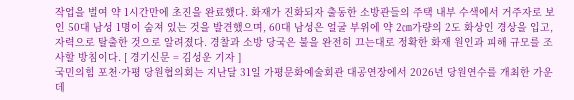작업을 벌여 약 1시간만에 초진을 완료했다. 화재가 진화되자 출동한 소방관들의 주택 내부 수색에서 거주자로 보인 50대 남성 1명이 숨져 있는 것을 발견했으며, 60대 남성은 얼굴 부위에 약 2㎝가량의 2도 화상인 경상을 입고, 자력으로 탈출한 것으로 알려졌다. 경찰과 소방 당국은 불을 완전히 끄는대로 정확한 화재 원인과 피해 규모를 조사할 방침이다. [ 경기신문 = 김성운 기자 ]
국민의힘 포천·가평 당원협의회는 지난달 31일 가평문화예술회관 대공연장에서 2026년 당원연수를 개최한 가운데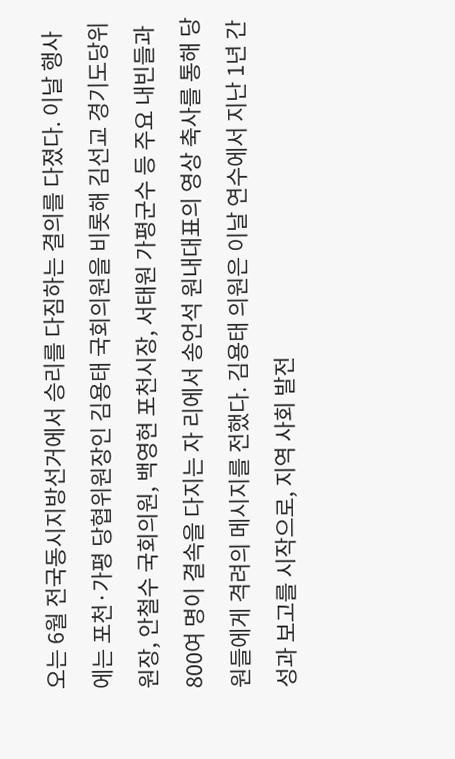오는 6월 전국동시지방선거에서 승리를 다짐하는 결의를 다졌다. 이날 행사에는 포천·가평 당협위원장인 김용태 국회의원을 비롯해 김선교 경기도당위원장, 안철수 국회의원, 백영현 포천시장, 서태원 가평군수 등 주요 내빈들과 800여 명이 결속을 다지는 자 리에서 송언석 원내대표의 영상 축사를 통해 당원들에게 격려의 메시지를 전했다. 김용태 의원은 이날 연수에서 지난 1년 간 성과 보고를 시작으로, 지역 사회 발전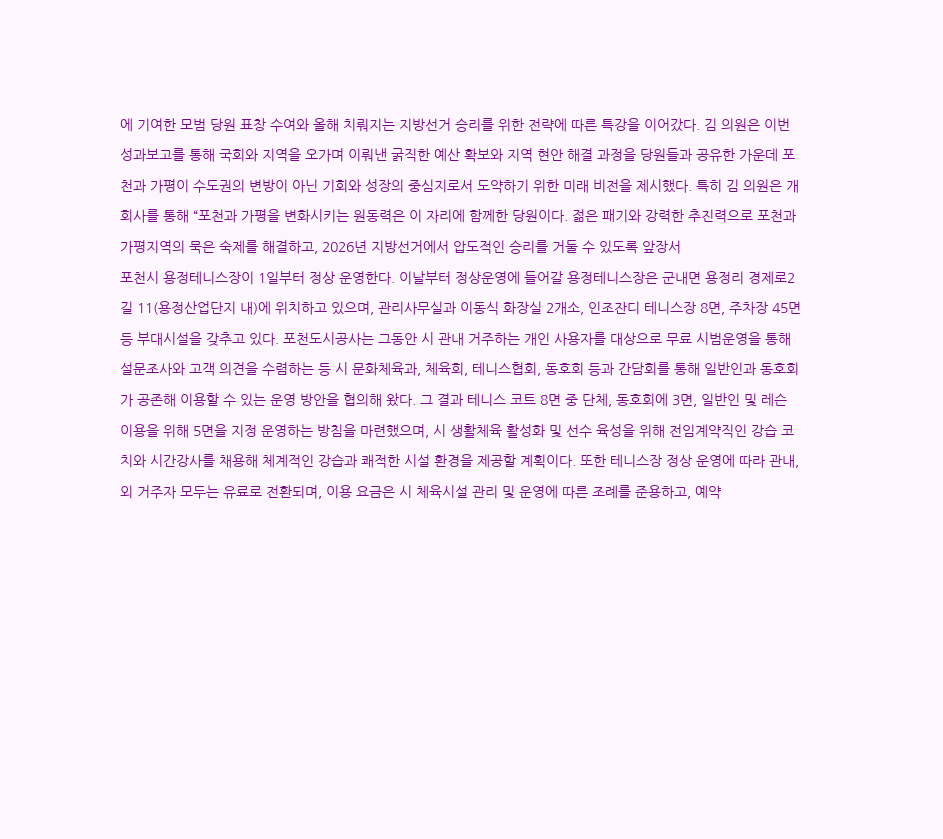에 기여한 모범 당원 표창 수여와 올해 치뤄지는 지방선거 승리를 위한 전략에 따른 특강을 이어갔다. 김 의원은 이번 성과보고를 통해 국회와 지역을 오가며 이뤄낸 굵직한 예산 확보와 지역 현안 해결 과정을 당원들과 공유한 가운데 포천과 가평이 수도권의 변방이 아닌 기회와 성장의 중심지로서 도약하기 위한 미래 비전을 제시했다. 특히 김 의원은 개회사를 통해 “포천과 가평을 변화시키는 원동력은 이 자리에 함께한 당원이다. 젊은 패기와 강력한 추진력으로 포천과 가평지역의 묵은 숙제를 해결하고, 2026년 지방선거에서 압도적인 승리를 거둘 수 있도록 앞장서
포천시 용정테니스장이 1일부터 정상 운영한다. 이날부터 정상운영에 들어갈 용정테니스장은 군내면 용정리 경제로2길 11(용정산업단지 내)에 위치하고 있으며, 관리사무실과 이동식 화장실 2개소, 인조잔디 테니스장 8면, 주차장 45면 등 부대시설을 갖추고 있다. 포천도시공사는 그동안 시 관내 거주하는 개인 사용자를 대상으로 무료 시범운영을 통해 설문조사와 고객 의견을 수렴하는 등 시 문화체육과, 체육회, 테니스협회, 동호회 등과 간담회를 통해 일반인과 동호회가 공존해 이용할 수 있는 운영 방안을 협의해 왔다. 그 결과 테니스 코트 8면 중 단체, 동호회에 3면, 일반인 및 레슨 이용을 위해 5면을 지정 운영하는 방침을 마련했으며, 시 생활체육 활성화 및 선수 육성을 위해 전임계약직인 강습 코치와 시간강사를 채용해 체계적인 강습과 쾌적한 시설 환경을 제공할 계획이다. 또한 테니스장 정상 운영에 따라 관내,외 거주자 모두는 유료로 전환되며, 이용 요금은 시 체육시설 관리 및 운영에 따른 조례를 준용하고, 예약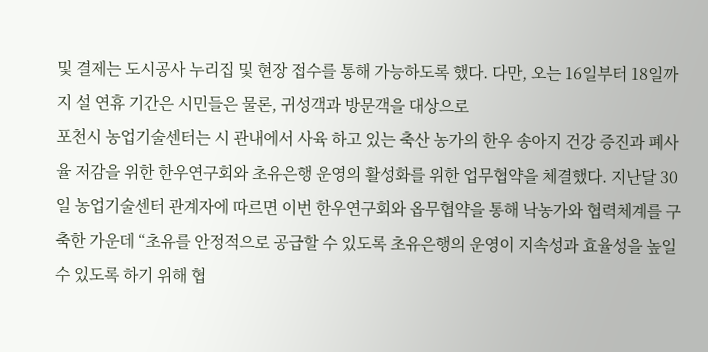및 결제는 도시공사 누리집 및 현장 접수를 통해 가능하도록 했다. 다만, 오는 16일부터 18일까지 설 연휴 기간은 시민들은 물론, 귀성객과 방문객을 대상으로
포천시 농업기술센터는 시 관내에서 사육 하고 있는 축산 농가의 한우 송아지 건강 증진과 폐사율 저감을 위한 한우연구회와 초유은행 운영의 활성화를 위한 업무협약을 체결했다. 지난달 30일 농업기술센터 관계자에 따르면 이번 한우연구회와 옵무협약을 통해 낙농가와 협력체계를 구축한 가운데 “초유를 안정적으로 공급할 수 있도록 초유은행의 운영이 지속성과 효율성을 높일수 있도록 하기 위해 협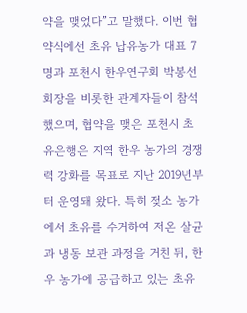약을 맺었다”고 말했다. 이번 협약식에선 초유 납유농가 대표 7명과 포천시 한우연구회 박봉선 회장을 비롯한 관계자들이 참석했으며, 협약을 맺은 포천시 초유은행은 지역 한우 농가의 경쟁력 강화를 목표로 지난 2019년부터 운영돼 왔다. 특히 젖소 농가에서 초유를 수거하여 저온 살균과 냉동 보관 과정을 거친 뒤, 한우 농가에 공급하고 있는 초유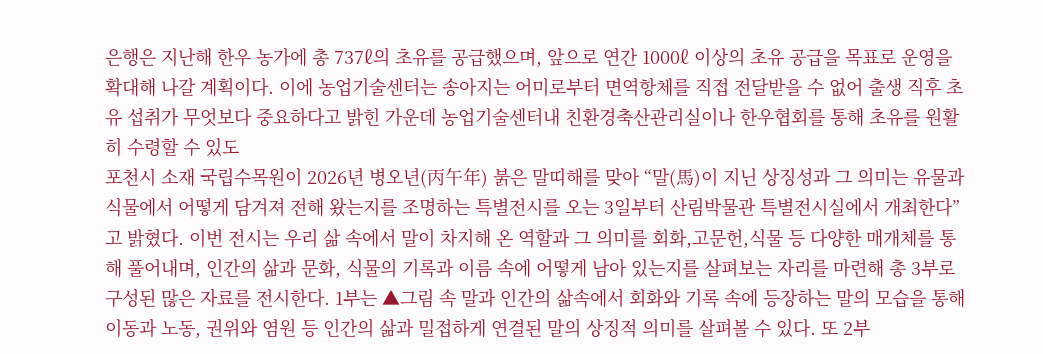은행은 지난해 한우 농가에 총 737ℓ의 초유를 공급했으며, 앞으로 연간 1000ℓ 이상의 초유 공급을 목표로 운영을 확대해 나갈 계획이다. 이에 농업기술센터는 송아지는 어미로부터 면역항체를 직접 전달받을 수 없어 출생 직후 초유 섭취가 무엇보다 중요하다고 밝힌 가운데 농업기술센터내 친환경축산관리실이나 한우협회를 통해 초유를 원활히 수령할 수 있도
포천시 소재 국립수목원이 2026년 병오년(丙午年) 붉은 말띠해를 맞아 “말(馬)이 지닌 상징성과 그 의미는 유물과 식물에서 어떻게 담겨져 전해 왔는지를 조명하는 특별전시를 오는 3일부터 산림박물관 특별전시실에서 개최한다”고 밝혔다. 이번 전시는 우리 삶 속에서 말이 차지해 온 역할과 그 의미를 회화,고문헌,식물 등 다양한 매개체를 통해 풀어내며, 인간의 삶과 문화, 식물의 기록과 이름 속에 어떻게 남아 있는지를 살펴보는 자리를 마련해 총 3부로 구성된 많은 자료를 전시한다. 1부는 ▲그림 속 말과 인간의 삶속에서 회화와 기록 속에 등장하는 말의 모습을 통해 이동과 노동, 권위와 염원 등 인간의 삶과 밀접하게 연결된 말의 상징적 의미를 살펴볼 수 있다. 또 2부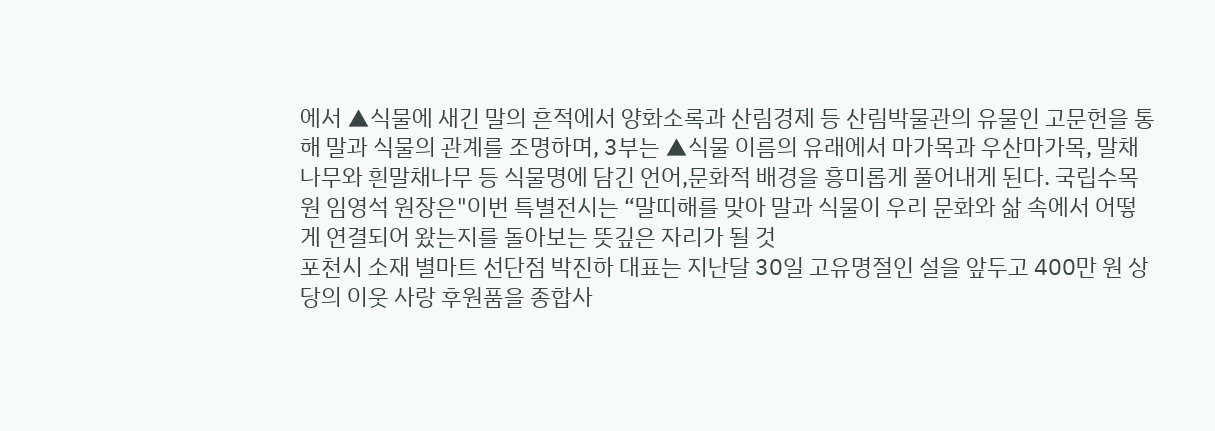에서 ▲식물에 새긴 말의 흔적에서 양화소록과 산림경제 등 산림박물관의 유물인 고문헌을 통해 말과 식물의 관계를 조명하며, 3부는 ▲식물 이름의 유래에서 마가목과 우산마가목, 말채나무와 흰말채나무 등 식물명에 담긴 언어,문화적 배경을 흥미롭게 풀어내게 된다. 국립수목원 임영석 원장은"이번 특별전시는 “말띠해를 맞아 말과 식물이 우리 문화와 삶 속에서 어떻게 연결되어 왔는지를 돌아보는 뜻깊은 자리가 될 것
포천시 소재 별마트 선단점 박진하 대표는 지난달 30일 고유명절인 설을 앞두고 400만 원 상당의 이웃 사랑 후원품을 종합사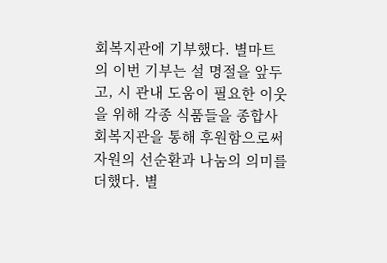회복지관에 기부했다. 별마트의 이번 기부는 설 명절을 앞두고, 시 관내 도움이 필요한 이웃을 위해 각종 식품들을 종합사회복지관을 통해 후원함으로써 자원의 선순환과 나눔의 의미를 더했다. 별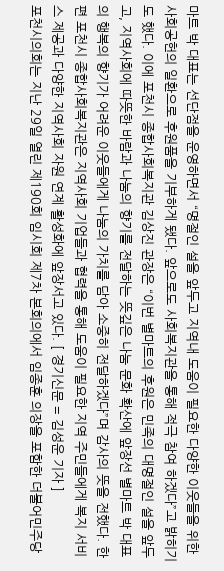마트 박 대표는 선단점을 운영하면서 “명절인 설을 앞두고 지역내 도움이 필요한 다양한 이웃들을 위한 사회공헌의 일환으로 후원품을 기부하게 됐다. 앞으로도 사회복지관을 통해 적극 참여 하겠다”고 밝히기도 했다. 이에 포천시 종합사회복지관 김상진 관장은 “이번 별마트의 후원은 민족의 대명절인 설을 앞두고, 지역사회에 따뜻한 바람과 나눔의 향기를 전달하는 뜻깊은 나눔 문화 확산에 앞장선 별마트 박 대표의 행복의 향기가 어려운 이웃들에게 나눔의 가치를 담아 소중히 전달하겠다”며 감사의 뜻을 전했다. 한편 포천시 종합사회복지관은 지역사회 기업들과 협력을 통해 도움이 필요한 지역 주민들에게 복지 서비스 제공과 다양한 지역사회 자원 연계 활성화에 앞장서고 있다. [ 경기신문 = 김성운 기자 ]
포천시의회는 지난 29일 열린 제190회 임시회 제7차 본회의에서 임종훈 의장을 포함한 더불어민주당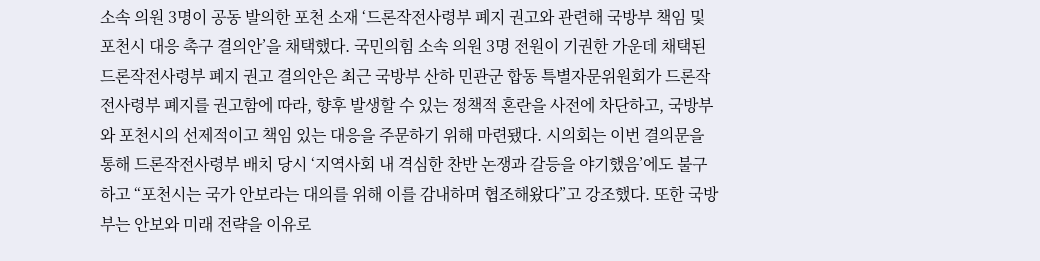소속 의원 3명이 공동 발의한 포천 소재 ‘드론작전사령부 폐지 권고와 관련해 국방부 책임 및 포천시 대응 촉구 결의안’을 채택했다. 국민의힘 소속 의원 3명 전원이 기권한 가운데 채택된 드론작전사령부 폐지 권고 결의안은 최근 국방부 산하 민관군 합동 특별자문위원회가 드론작전사령부 폐지를 권고함에 따라, 향후 발생할 수 있는 정책적 혼란을 사전에 차단하고, 국방부와 포천시의 선제적이고 책임 있는 대응을 주문하기 위해 마련됐다. 시의회는 이번 결의문을 통해 드론작전사령부 배치 당시 ‘지역사회 내 격심한 찬반 논쟁과 갈등을 야기했음’에도 불구하고 “포천시는 국가 안보라는 대의를 위해 이를 감내하며 협조해왔다”고 강조했다. 또한 국방부는 안보와 미래 전략을 이유로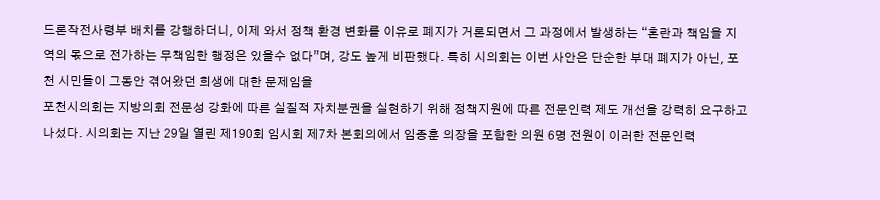드론작전사령부 배치를 강행하더니, 이제 와서 정책 환경 변화를 이유로 폐지가 거론되면서 그 과정에서 발생하는 “혼란과 책임을 지역의 몫으로 전가하는 무책임한 행정은 있을수 없다”며, 강도 높게 비판했다. 특히 시의회는 이번 사안은 단순한 부대 폐지가 아닌, 포천 시민들이 그동안 겪어왔던 희생에 대한 문제임을
포천시의회는 지방의회 전문성 강화에 따른 실질적 자치분권을 실현하기 위해 정책지원에 따른 전문인력 제도 개선을 강력히 요구하고 나섰다. 시의회는 지난 29일 열린 제190회 임시회 제7차 본회의에서 임종훈 의장을 포함한 의원 6명 전원이 이러한 전문인력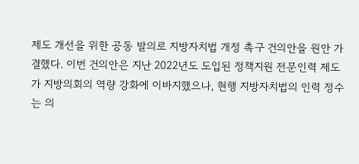제도 개선을 위한 공동 발의로 지방자치법 개정 촉구 건의안을 원안 가결했다. 이번 건의안은 지난 2022년도 도입된 정책지원 전문인력 제도가 지방의회의 역량 강화에 이바지했으나, 현행 지방자치법의 인력 정수는 의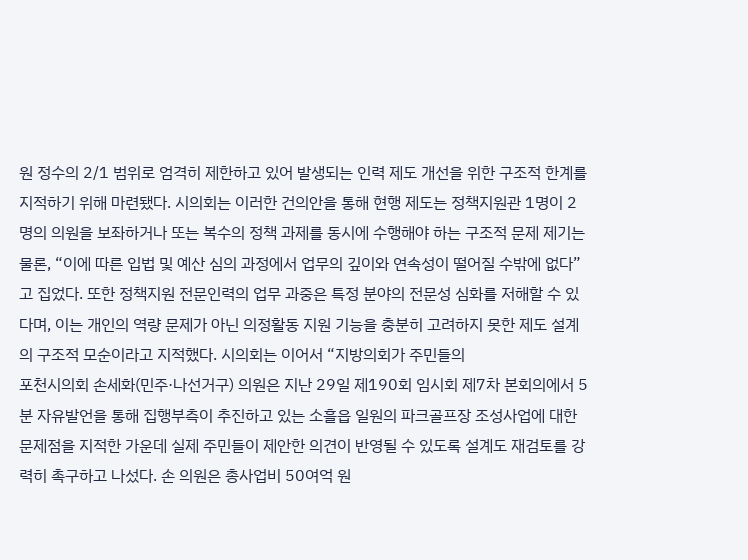원 정수의 2/1 범위로 엄격히 제한하고 있어 발생되는 인력 제도 개선을 위한 구조적 한계를 지적하기 위해 마련됐다. 시의회는 이러한 건의안을 통해 현행 제도는 정책지원관 1명이 2명의 의원을 보좌하거나 또는 복수의 정책 과제를 동시에 수행해야 하는 구조적 문제 제기는 물론, “이에 따른 입법 및 예산 심의 과정에서 업무의 깊이와 연속성이 떨어질 수밖에 없다”고 집었다. 또한 정책지원 전문인력의 업무 과중은 특정 분야의 전문성 심화를 저해할 수 있다며, 이는 개인의 역량 문제가 아닌 의정활동 지원 기능을 충분히 고려하지 못한 제도 설계의 구조적 모순이라고 지적했다. 시의회는 이어서 “지방의회가 주민들의
포천시의회 손세화(민주·나선거구) 의원은 지난 29일 제190회 임시회 제7차 본회의에서 5분 자유발언을 통해 집행부측이 추진하고 있는 소흘읍 일원의 파크골프장 조성사업에 대한 문제점을 지적한 가운데 실제 주민들이 제안한 의견이 반영될 수 있도록 설계도 재검토를 강력히 촉구하고 나섰다. 손 의원은 총사업비 50여억 원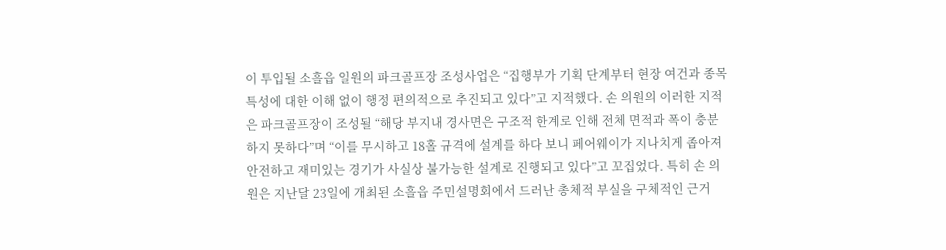이 투입될 소흘읍 일원의 파크골프장 조성사업은 “집행부가 기획 단계부터 현장 여건과 종목 특성에 대한 이해 없이 행정 편의적으로 추진되고 있다”고 지적했다. 손 의원의 이러한 지적은 파크골프장이 조성될 “해당 부지내 경사면은 구조적 한계로 인해 전체 면적과 폭이 충분하지 못하다”며 “이를 무시하고 18홀 규격에 설계를 하다 보니 페어웨이가 지나치게 좁아져 안전하고 재미있는 경기가 사실상 불가능한 설계로 진행되고 있다”고 꼬집었다. 특히 손 의원은 지난달 23일에 개최된 소흘읍 주민설명회에서 드러난 총체적 부실을 구체적인 근거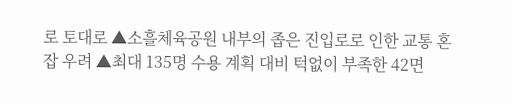로 토대로 ▲소흘체육공원 내부의 좁은 진입로로 인한 교통 혼잡 우려 ▲최대 135명 수용 계획 대비 턱없이 부족한 42면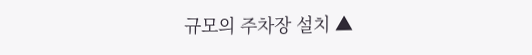규모의 주차장 설치 ▲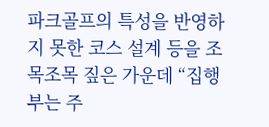파크골프의 특성을 반영하지 못한 코스 설계 등을 조목조목 짚은 가운데 “집행부는 주